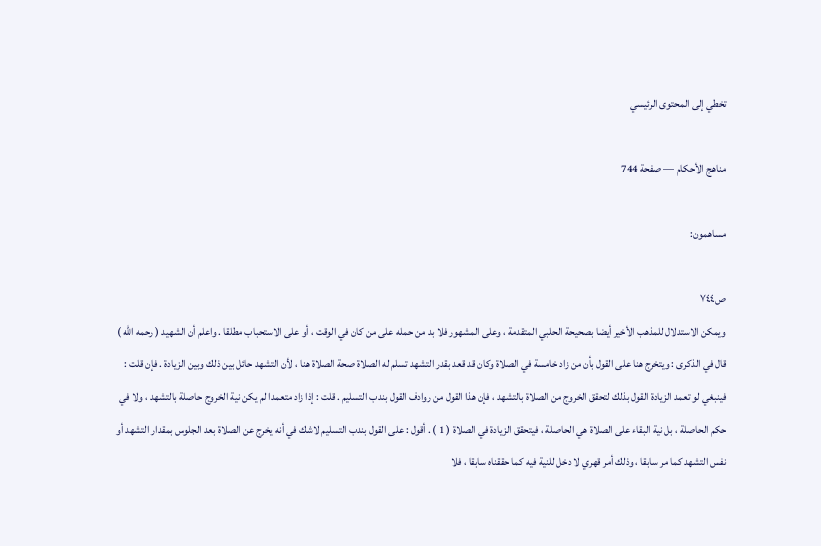تخطي إلى المحتوى الرئيسي

مناهج الأحكام — صفحة 744

مساهمون:

ص٧٤٤
ويمكن الاستدلال للمذهب الأخير أيضا بصحيحة الحلبي المتقدمة ، وعلى المشهور فلا بد من حمله على من كان في الوقت ، أو على الاستحباب مطلقا . واعلم أن الشهيد ( رحمه الله ) قال في الذكرى : ويتخرج هنا على القول بأن من زاد خامسة في الصلاة وكان قد قعد بقدر التشهد تسلم له الصلاة صحة الصلاة هنا ، لأن التشهد حائل بين ذلك وبين الزيادة . فإن قلت : فينبغي لو تعمد الزيادة القول بذلك لتحقق الخروج من الصلاة بالتشهد ، فإن هذا القول من روادف القول بندب التسليم . قلت : إذا زاد متعمدا لم يكن نية الخروج حاصلة بالتشهد ، ولا في حكم الحاصلة ، بل نية البقاء على الصلاة هي الحاصلة ، فيتحقق الزيادة في الصلاة ( 1 ) . أقول : على القول بندب التسليم لاشك في أنه يخرج عن الصلاة بعد الجلوس بمقدار التشهد أو نفس التشهد كما مر سابقا ، وذلك أمر قهري لا دخل للنية فيه كما حققناه سابقا ، فلا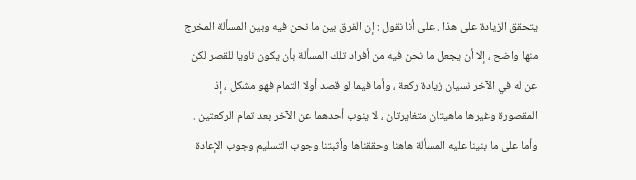يتحقق الزيادة على هذا . على أنا نقول : إن الفرق بين ما نحن فيه وبين المسألة المخرج منها واضح ، إلا أن يجعل ما نحن فيه من أفراد تلك المسألة بأن يكون ناويا للقصر لكن عن له في الآخر نسيان زيادة ركعة ، وأما فيما لو قصد أولا التمام فهو مشكل ، إذ المقصورة وغيرها ماهيتان متغايرتان ، لا ينوب أحدهما عن الآخر بعد تمام الركعتين . وأما على ما بنينا عليه المسألة هاهنا وحققناها وأثبتنا وجوب التسليم وجوب الإعادة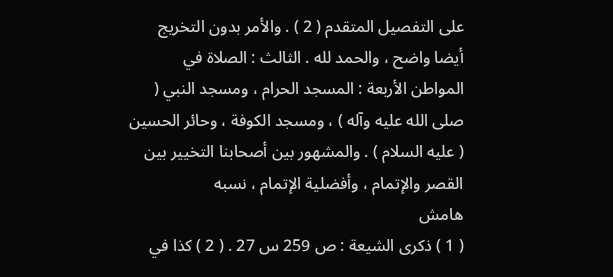على التفصيل المتقدم ( 2 ) . والأمر بدون التخريج أيضا واضح ، والحمد لله . الثالث : الصلاة في المواطن الأربعة : المسجد الحرام ، ومسجد النبي ( صلى الله عليه وآله ) ، ومسجد الكوفة ، وحائر الحسين ( عليه السلام ) . والمشهور بين أصحابنا التخيير بين القصر والإتمام ، وأفضلية الإتمام ، نسبه
هامش
( 1 ) ذكرى الشيعة : ص 259 س 27 . ( 2 ) كذا في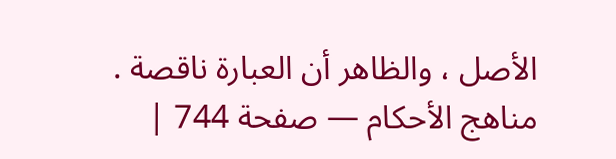الأصل ، والظاهر أن العبارة ناقصة .
مناهج الأحكام — صفحة 744 |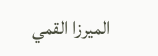الميرزا القمي